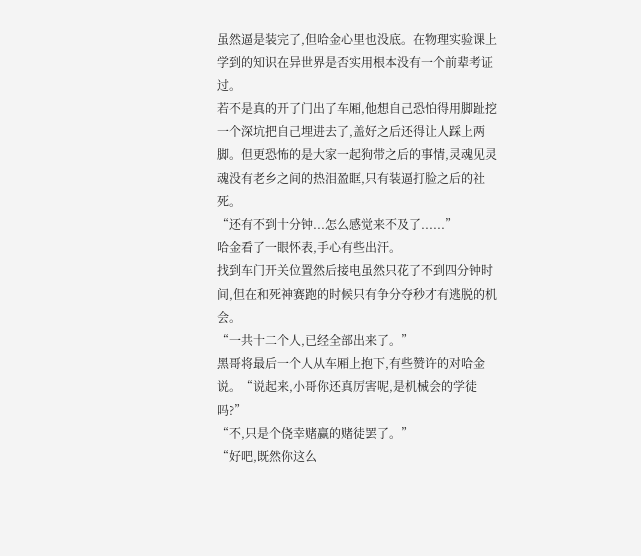虽然逼是装完了,但哈金心里也没底。在物理实验课上学到的知识在异世界是否实用根本没有一个前辈考证过。
若不是真的开了门出了车厢,他想自己恐怕得用脚趾挖一个深坑把自己埋进去了,盖好之后还得让人踩上两脚。但更恐怖的是大家一起狗带之后的事情,灵魂见灵魂没有老乡之间的热泪盈眶,只有装逼打脸之后的社死。
“还有不到十分钟...怎么感觉来不及了......”
哈金看了一眼怀表,手心有些出汗。
找到车门开关位置然后接电虽然只花了不到四分钟时间,但在和死神赛跑的时候只有争分夺秒才有逃脱的机会。
“一共十二个人,已经全部出来了。”
黑哥将最后一个人从车厢上抱下,有些赞许的对哈金说。“说起来,小哥你还真厉害呢,是机械会的学徒吗?”
“不,只是个侥幸赌赢的赌徒罢了。”
“好吧,既然你这么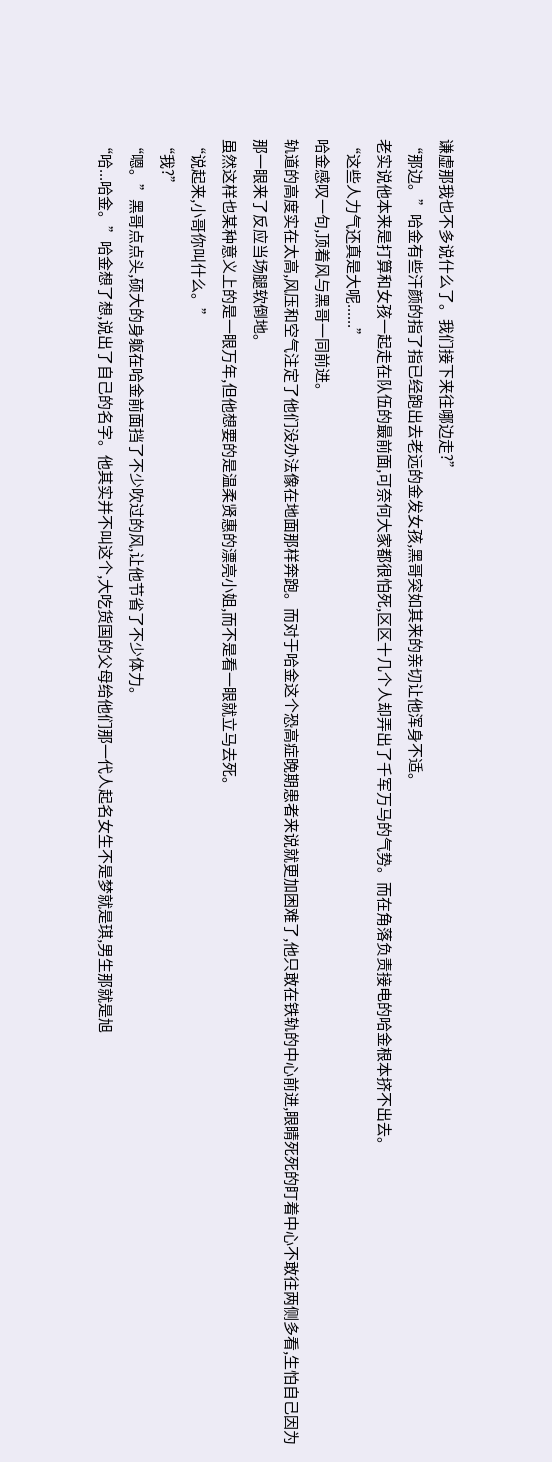谦虚那我也不多说什么了。我们接下来往哪边走?”
“那边。”哈金有些汗颜的指了指已经跑出去老远的金发女孩,黑哥突如其来的亲切让他浑身不适。
老实说他本来是打算和女孩一起走在队伍的最前面,可奈何大家都很怕死,区区十几个人却弄出了千军万马的气势。而在角落负责接电的哈金根本挤不出去。
“这些人力气还真是大呢......”
哈金感叹一句,顶着风与黑哥一同前进。
轨道的高度实在太高,风压和空气注定了他们没办法像在地面那样奔跑。而对于哈金这个恐高症晚期患者来说就更加困难了,他只敢在铁轨的中心前进,眼睛死死的盯着中心不敢往两侧多看,生怕自己因为那一眼来了反应当场腿软倒地。
虽然这样也某种意义上的是一眼万年,但他想要的是温柔贤惠的漂亮小姐,而不是看一眼就立马去死。
“说起来,小哥你叫什么。”
“我?”
“嗯。”黑哥点点头,硕大的身躯在哈金前面挡了不少吹过的风,让他节省了不少体力。
“哈...哈金。”哈金想了想,说出了自己的名字。他其实并不叫这个,大吃货国的父母给他们那一代人起名女生不是梦就是琪,男生那就是旭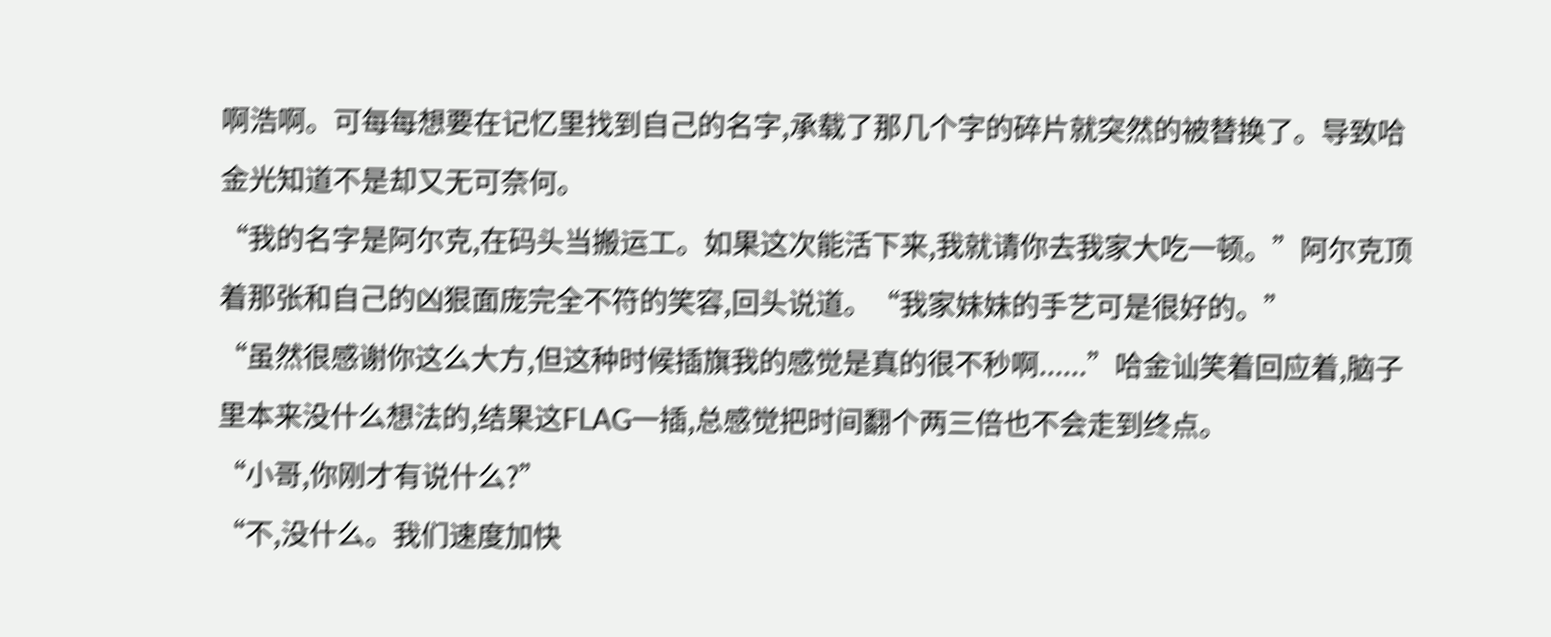啊浩啊。可每每想要在记忆里找到自己的名字,承载了那几个字的碎片就突然的被替换了。导致哈金光知道不是却又无可奈何。
“我的名字是阿尔克,在码头当搬运工。如果这次能活下来,我就请你去我家大吃一顿。”阿尔克顶着那张和自己的凶狠面庞完全不符的笑容,回头说道。“我家妹妹的手艺可是很好的。”
“虽然很感谢你这么大方,但这种时候插旗我的感觉是真的很不秒啊......”哈金讪笑着回应着,脑子里本来没什么想法的,结果这FLAG一插,总感觉把时间翻个两三倍也不会走到终点。
“小哥,你刚才有说什么?”
“不,没什么。我们速度加快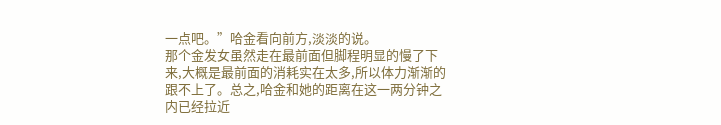一点吧。”哈金看向前方,淡淡的说。
那个金发女虽然走在最前面但脚程明显的慢了下来,大概是最前面的消耗实在太多,所以体力渐渐的跟不上了。总之,哈金和她的距离在这一两分钟之内已经拉近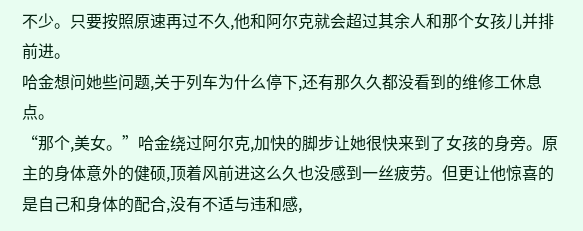不少。只要按照原速再过不久,他和阿尔克就会超过其余人和那个女孩儿并排前进。
哈金想问她些问题,关于列车为什么停下,还有那久久都没看到的维修工休息点。
“那个,美女。”哈金绕过阿尔克,加快的脚步让她很快来到了女孩的身旁。原主的身体意外的健硕,顶着风前进这么久也没感到一丝疲劳。但更让他惊喜的是自己和身体的配合,没有不适与违和感,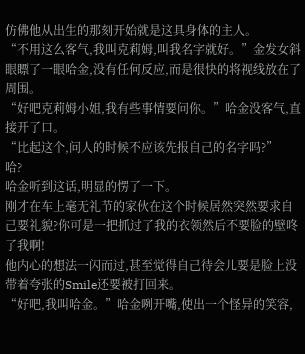仿佛他从出生的那刻开始就是这具身体的主人。
“不用这么客气,我叫克莉姆,叫我名字就好。”金发女斜眼瞟了一眼哈金,没有任何反应,而是很快的将视线放在了周围。
“好吧克莉姆小姐,我有些事情要问你。”哈金没客气,直接开了口。
“比起这个,问人的时候不应该先报自己的名字吗?”
哈?
哈金听到这话,明显的愣了一下。
刚才在车上毫无礼节的家伙在这个时候居然突然要求自己要礼貌?你可是一把抓过了我的衣领然后不要脸的壁咚了我啊!
他内心的想法一闪而过,甚至觉得自己待会儿要是脸上没带着夸张的Smile还要被打回来。
“好吧,我叫哈金。”哈金咧开嘴,使出一个怪异的笑容,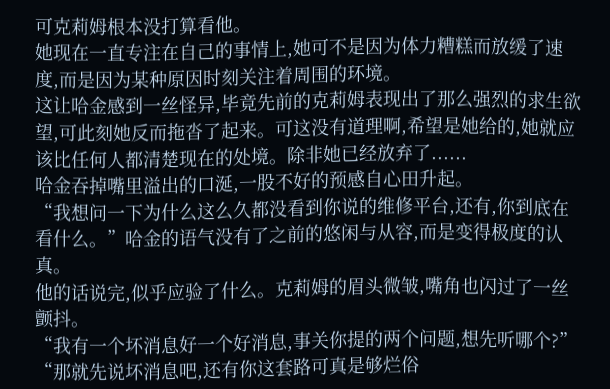可克莉姆根本没打算看他。
她现在一直专注在自己的事情上,她可不是因为体力糟糕而放缓了速度,而是因为某种原因时刻关注着周围的环境。
这让哈金感到一丝怪异,毕竟先前的克莉姆表现出了那么强烈的求生欲望,可此刻她反而拖沓了起来。可这没有道理啊,希望是她给的,她就应该比任何人都清楚现在的处境。除非她已经放弃了......
哈金吞掉嘴里溢出的口涎,一股不好的预感自心田升起。
“我想问一下为什么这么久都没看到你说的维修平台,还有,你到底在看什么。”哈金的语气没有了之前的悠闲与从容,而是变得极度的认真。
他的话说完,似乎应验了什么。克莉姆的眉头微皱,嘴角也闪过了一丝颤抖。
“我有一个坏消息好一个好消息,事关你提的两个问题,想先听哪个?”
“那就先说坏消息吧,还有你这套路可真是够烂俗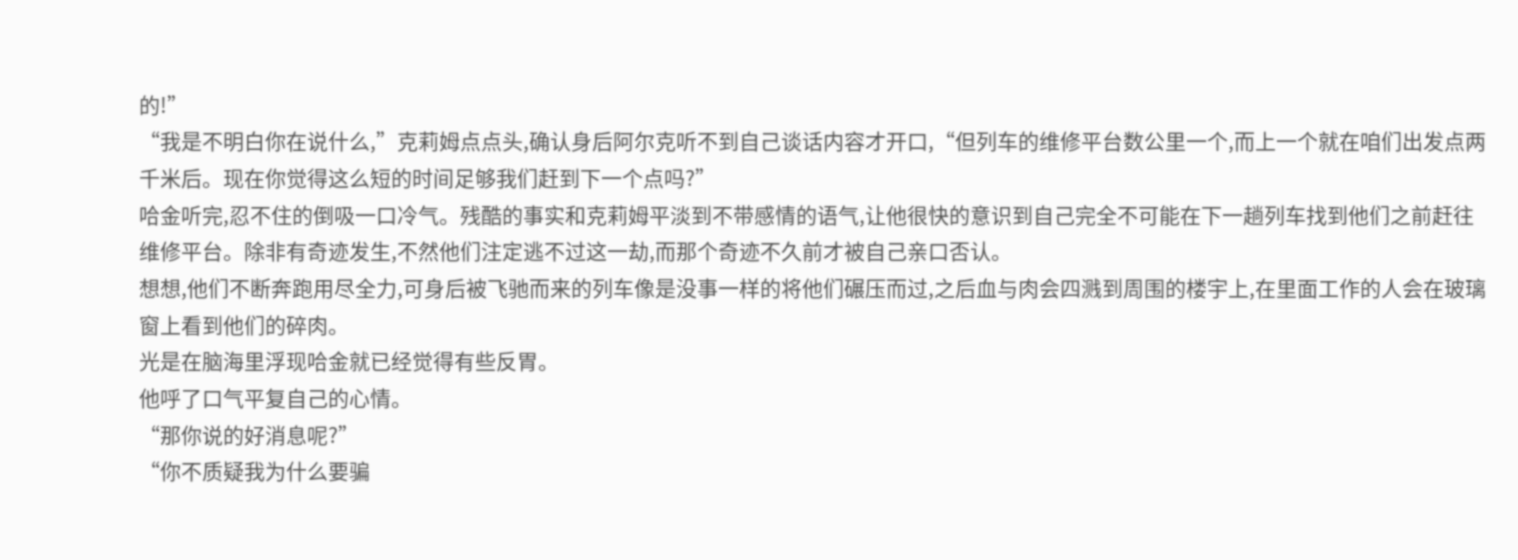的!”
“我是不明白你在说什么,”克莉姆点点头,确认身后阿尔克听不到自己谈话内容才开口,“但列车的维修平台数公里一个,而上一个就在咱们出发点两千米后。现在你觉得这么短的时间足够我们赶到下一个点吗?”
哈金听完,忍不住的倒吸一口冷气。残酷的事实和克莉姆平淡到不带感情的语气,让他很快的意识到自己完全不可能在下一趟列车找到他们之前赶往维修平台。除非有奇迹发生,不然他们注定逃不过这一劫,而那个奇迹不久前才被自己亲口否认。
想想,他们不断奔跑用尽全力,可身后被飞驰而来的列车像是没事一样的将他们碾压而过,之后血与肉会四溅到周围的楼宇上,在里面工作的人会在玻璃窗上看到他们的碎肉。
光是在脑海里浮现哈金就已经觉得有些反胃。
他呼了口气平复自己的心情。
“那你说的好消息呢?”
“你不质疑我为什么要骗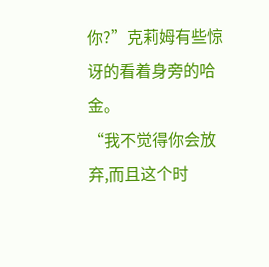你?”克莉姆有些惊讶的看着身旁的哈金。
“我不觉得你会放弃,而且这个时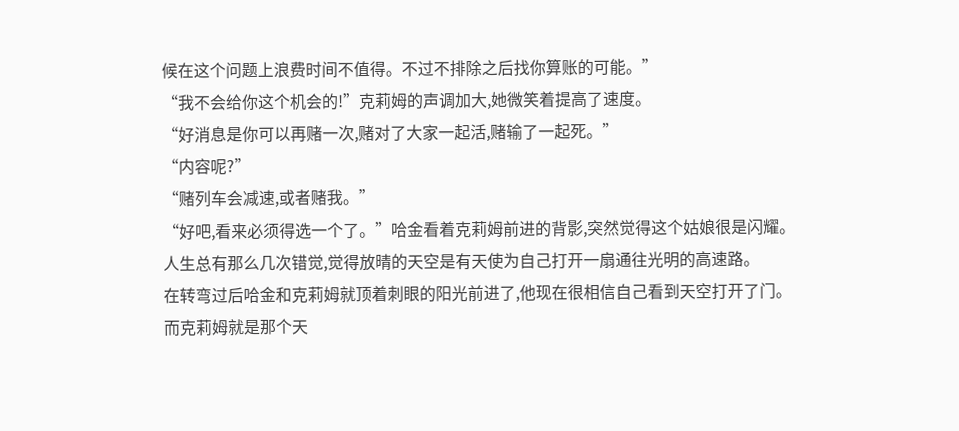候在这个问题上浪费时间不值得。不过不排除之后找你算账的可能。”
“我不会给你这个机会的!”克莉姆的声调加大,她微笑着提高了速度。
“好消息是你可以再赌一次,赌对了大家一起活,赌输了一起死。”
“内容呢?”
“赌列车会减速,或者赌我。”
“好吧,看来必须得选一个了。”哈金看着克莉姆前进的背影,突然觉得这个姑娘很是闪耀。
人生总有那么几次错觉,觉得放晴的天空是有天使为自己打开一扇通往光明的高速路。
在转弯过后哈金和克莉姆就顶着刺眼的阳光前进了,他现在很相信自己看到天空打开了门。
而克莉姆就是那个天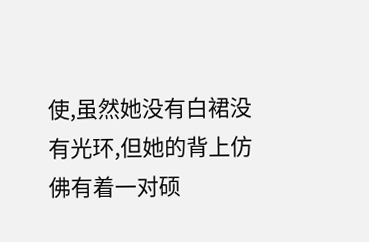使,虽然她没有白裙没有光环,但她的背上仿佛有着一对硕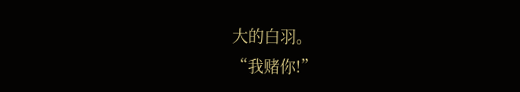大的白羽。
“我赌你!”